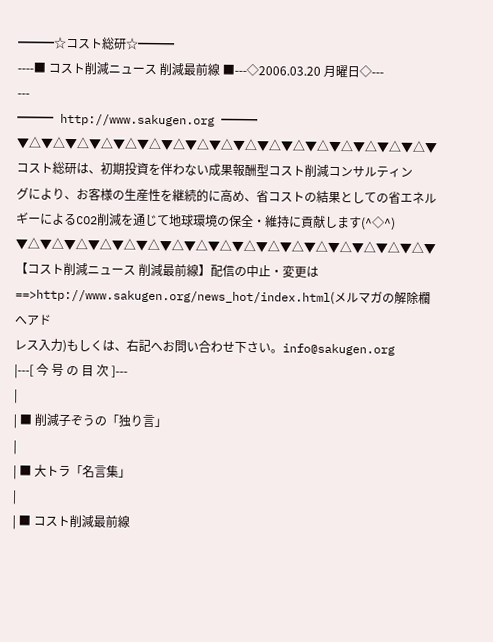━━━☆コスト総研☆━━━
----■ コスト削減ニュース 削減最前線 ■---◇2006.03.20 月曜日◇---
---
━━━ http://www.sakugen.org ━━━
▼△▼△▼△▼△▼△▼△▼△▼△▼△▼△▼△▼△▼△▼△▼△▼△▼△▼
コスト総研は、初期投資を伴わない成果報酬型コスト削減コンサルティン
グにより、お客様の生産性を継続的に高め、省コストの結果としての省エネル
ギーによるCO2削減を通じて地球環境の保全・維持に貢献します(^◇^)
▼△▼△▼△▼△▼△▼△▼△▼△▼△▼△▼△▼△▼△▼△▼△▼△▼△▼
【コスト削減ニュース 削減最前線】配信の中止・変更は
==>http://www.sakugen.org/news_hot/index.html(メルマガの解除欄へアド
レス入力)もしくは、右記へお問い合わせ下さい。info@sakugen.org
|---[ 今 号 の 目 次 ]---
|
| ■ 削減子ぞうの「独り言」
|
| ■ 大トラ「名言集」
|
| ■ コスト削減最前線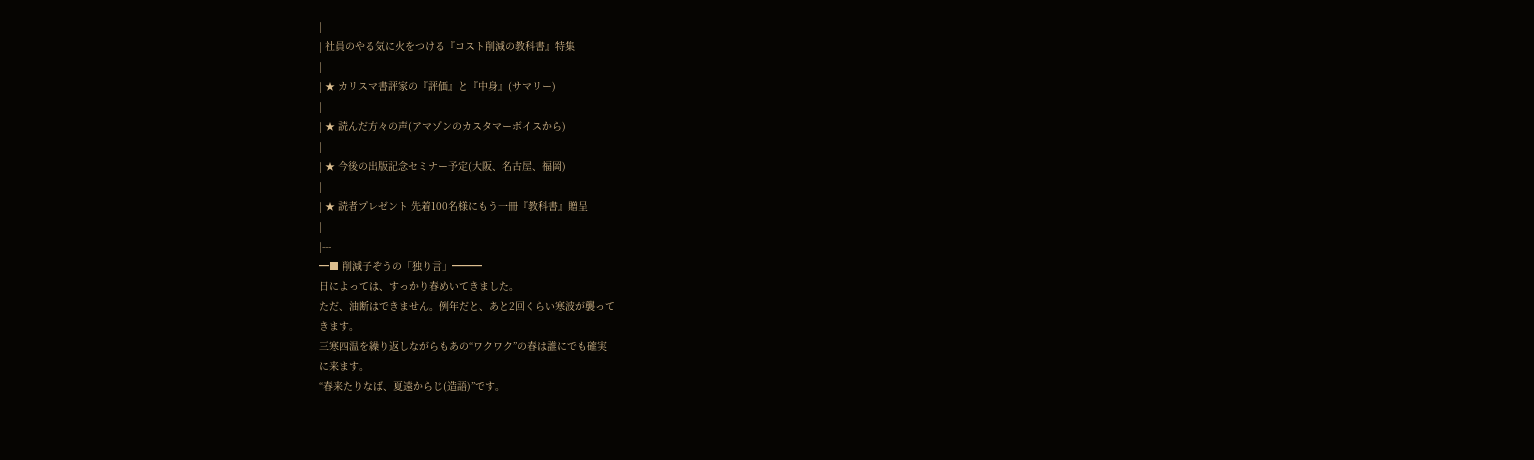|
| 社員のやる気に火をつける『コスト削減の教科書』特集
|
| ★ カリスマ書評家の『評価』と『中身』(サマリー)
|
| ★ 読んだ方々の声(アマゾンのカスタマーボイスから)
|
| ★ 今後の出版記念セミナー予定(大阪、名古屋、福岡)
|
| ★ 読者プレゼント 先着100名様にもう一冊『教科書』贈呈
|
|---
━■ 削減子ぞうの「独り言」━━━
日によっては、すっかり春めいてきました。
ただ、油断はできません。例年だと、あと2回くらい寒波が襲って
きます。
三寒四温を繰り返しながらもあの“ワクワク”の春は誰にでも確実
に来ます。
“春来たりなば、夏遠からじ(造語)”です。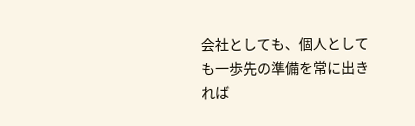会社としても、個人としても一歩先の準備を常に出きれば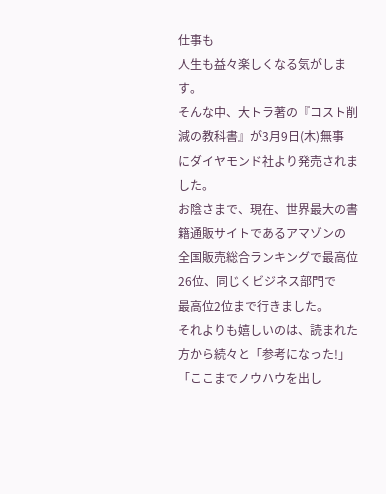仕事も
人生も益々楽しくなる気がします。
そんな中、大トラ著の『コスト削減の教科書』が3月9日(木)無事
にダイヤモンド社より発売されました。
お陰さまで、現在、世界最大の書籍通販サイトであるアマゾンの
全国販売総合ランキングで最高位26位、同じくビジネス部門で
最高位2位まで行きました。
それよりも嬉しいのは、読まれた方から続々と「参考になった!」
「ここまでノウハウを出し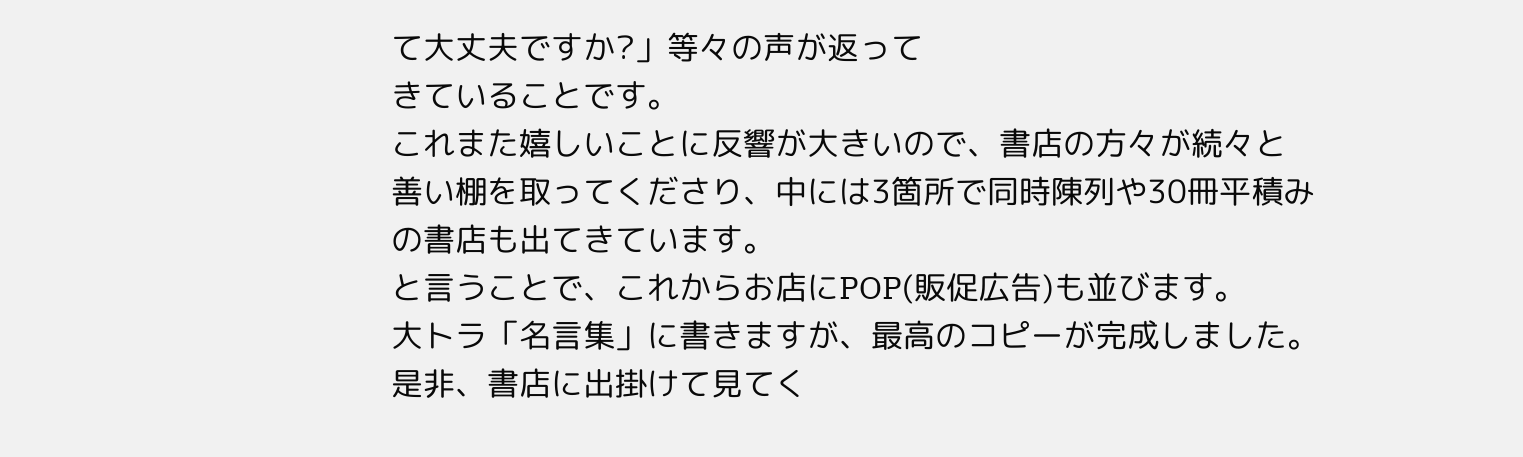て大丈夫ですか?」等々の声が返って
きていることです。
これまた嬉しいことに反響が大きいので、書店の方々が続々と
善い棚を取ってくださり、中には3箇所で同時陳列や30冊平積み
の書店も出てきています。
と言うことで、これからお店にPOP(販促広告)も並びます。
大トラ「名言集」に書きますが、最高のコピーが完成しました。
是非、書店に出掛けて見てく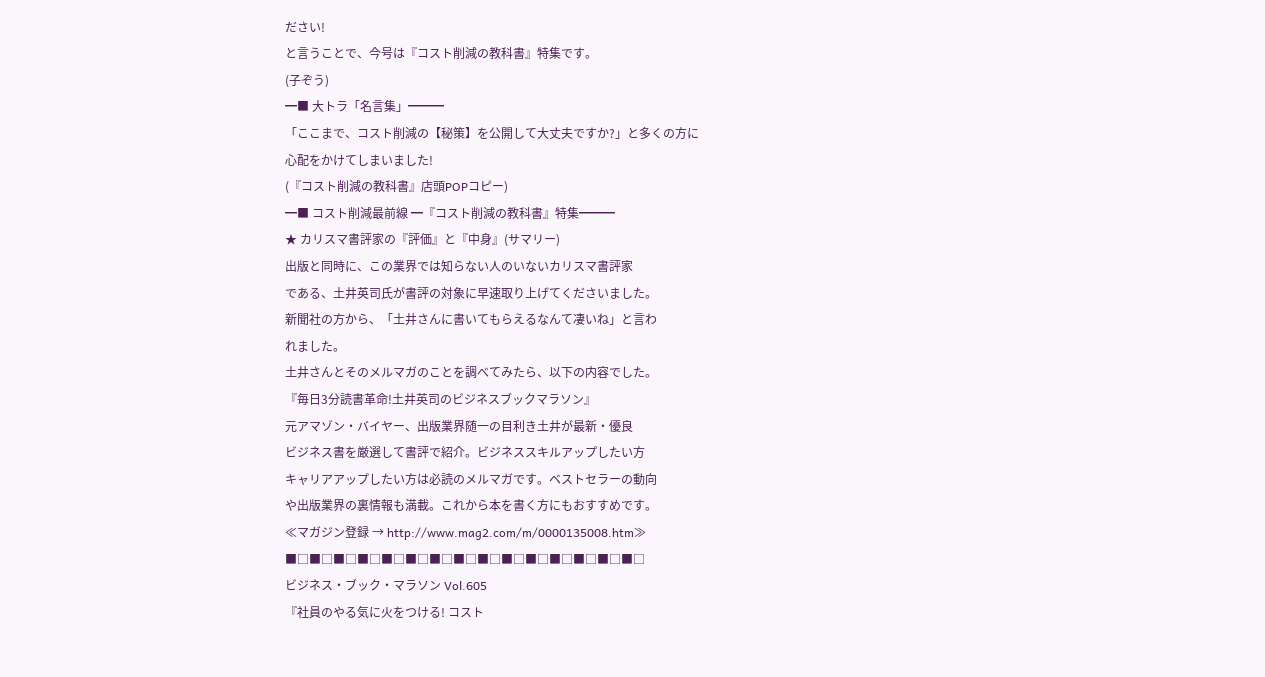ださい!
と言うことで、今号は『コスト削減の教科書』特集です。
(子ぞう)
━■ 大トラ「名言集」━━━
「ここまで、コスト削減の【秘策】を公開して大丈夫ですか?」と多くの方に
心配をかけてしまいました!
(『コスト削減の教科書』店頭POPコピー)
━■ コスト削減最前線 ━『コスト削減の教科書』特集━━━
★ カリスマ書評家の『評価』と『中身』(サマリー)
出版と同時に、この業界では知らない人のいないカリスマ書評家
である、土井英司氏が書評の対象に早速取り上げてくださいました。
新聞社の方から、「土井さんに書いてもらえるなんて凄いね」と言わ
れました。
土井さんとそのメルマガのことを調べてみたら、以下の内容でした。
『毎日3分読書革命!土井英司のビジネスブックマラソン』
元アマゾン・バイヤー、出版業界随一の目利き土井が最新・優良
ビジネス書を厳選して書評で紹介。ビジネススキルアップしたい方
キャリアアップしたい方は必読のメルマガです。ベストセラーの動向
や出版業界の裏情報も満載。これから本を書く方にもおすすめです。
≪マガジン登録 → http://www.mag2.com/m/0000135008.htm≫
■□■□■□■□■□■□■□■□■□■□■□■□■□■□■□
ビジネス・ブック・マラソン Vol.605
『社員のやる気に火をつける! コスト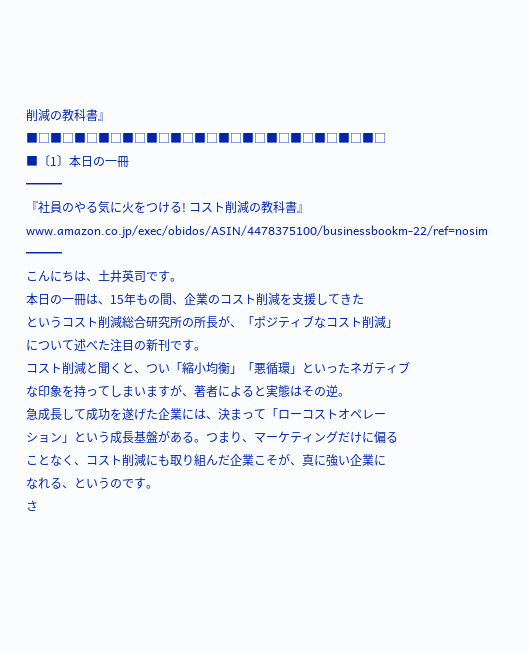削減の教科書』
■□■□■□■□■□■□■□■□■□■□■□■□■□■□■□
■〔1〕本日の一冊
━━━
『社員のやる気に火をつける! コスト削減の教科書』
www.amazon.co.jp/exec/obidos/ASIN/4478375100/businessbookm-22/ref=nosim
━━━
こんにちは、土井英司です。
本日の一冊は、15年もの間、企業のコスト削減を支援してきた
というコスト削減総合研究所の所長が、「ポジティブなコスト削減」
について述べた注目の新刊です。
コスト削減と聞くと、つい「縮小均衡」「悪循環」といったネガティブ
な印象を持ってしまいますが、著者によると実態はその逆。
急成長して成功を遂げた企業には、決まって「ローコストオペレー
ション」という成長基盤がある。つまり、マーケティングだけに偏る
ことなく、コスト削減にも取り組んだ企業こそが、真に強い企業に
なれる、というのです。
さ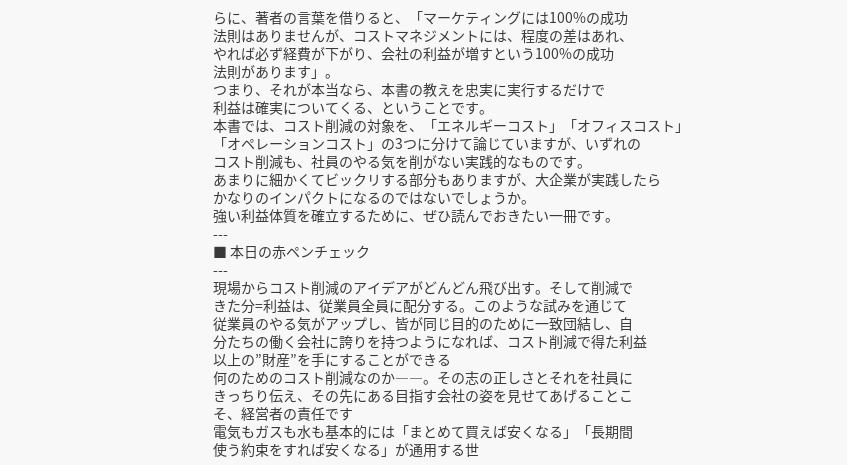らに、著者の言葉を借りると、「マーケティングには100%の成功
法則はありませんが、コストマネジメントには、程度の差はあれ、
やれば必ず経費が下がり、会社の利益が増すという100%の成功
法則があります」。
つまり、それが本当なら、本書の教えを忠実に実行するだけで
利益は確実についてくる、ということです。
本書では、コスト削減の対象を、「エネルギーコスト」「オフィスコスト」
「オペレーションコスト」の3つに分けて論じていますが、いずれの
コスト削減も、社員のやる気を削がない実践的なものです。
あまりに細かくてビックリする部分もありますが、大企業が実践したら
かなりのインパクトになるのではないでしょうか。
強い利益体質を確立するために、ぜひ読んでおきたい一冊です。
---
■ 本日の赤ペンチェック
---
現場からコスト削減のアイデアがどんどん飛び出す。そして削減で
きた分=利益は、従業員全員に配分する。このような試みを通じて
従業員のやる気がアップし、皆が同じ目的のために一致団結し、自
分たちの働く会社に誇りを持つようになれば、コスト削減で得た利益
以上の”財産”を手にすることができる
何のためのコスト削減なのか――。その志の正しさとそれを社員に
きっちり伝え、その先にある目指す会社の姿を見せてあげることこ
そ、経営者の責任です
電気もガスも水も基本的には「まとめて買えば安くなる」「長期間
使う約束をすれば安くなる」が通用する世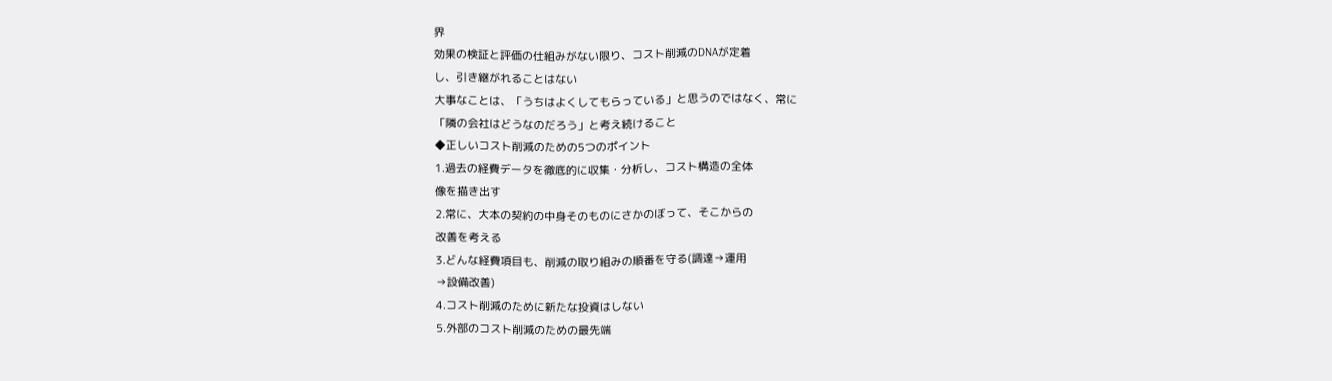界
効果の検証と評価の仕組みがない限り、コスト削減のDNAが定着
し、引き継がれることはない
大事なことは、「うちはよくしてもらっている」と思うのではなく、常に
「隣の会社はどうなのだろう」と考え続けること
◆正しいコスト削減のための5つのポイント
1.過去の経費データを徹底的に収集・分析し、コスト構造の全体
像を描き出す
2.常に、大本の契約の中身そのものにさかのぼって、そこからの
改善を考える
3.どんな経費項目も、削減の取り組みの順番を守る(調達→運用
→設備改善)
4.コスト削減のために新たな投資はしない
5.外部のコスト削減のための最先端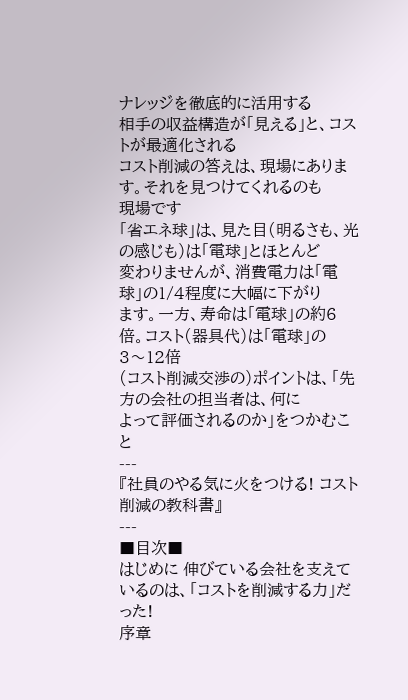ナレッジを徹底的に活用する
相手の収益構造が「見える」と、コストが最適化される
コスト削減の答えは、現場にあります。それを見つけてくれるのも
現場です
「省エネ球」は、見た目(明るさも、光の感じも)は「電球」とほとんど
変わりませんが、消費電力は「電球」の1/4程度に大幅に下がり
ます。一方、寿命は「電球」の約6倍。コスト(器具代)は「電球」の
3〜12倍
(コスト削減交渉の)ポイントは、「先方の会社の担当者は、何に
よって評価されるのか」をつかむこと
---
『社員のやる気に火をつける! コスト削減の教科書』
---
■目次■
はじめに 伸びている会社を支えているのは、「コストを削減する力」だった!
序章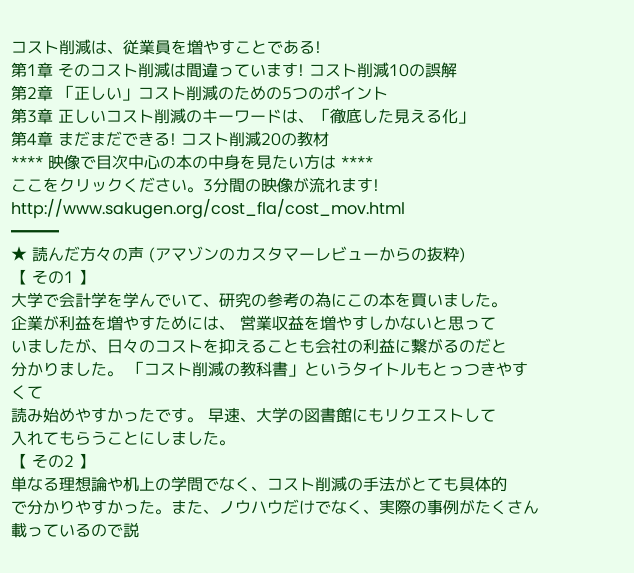コスト削減は、従業員を増やすことである!
第1章 そのコスト削減は間違っています! コスト削減10の誤解
第2章 「正しい」コスト削減のための5つのポイント
第3章 正しいコスト削減のキーワードは、「徹底した見える化」
第4章 まだまだできる! コスト削減20の教材
**** 映像で目次中心の本の中身を見たい方は ****
ここをクリックください。3分間の映像が流れます!
http://www.sakugen.org/cost_fla/cost_mov.html
━━━
★ 読んだ方々の声 (アマゾンのカスタマーレビューからの抜粋)
【 その1 】
大学で会計学を学んでいて、研究の参考の為にこの本を買いました。
企業が利益を増やすためには、 営業収益を増やすしかないと思って
いましたが、日々のコストを抑えることも会社の利益に繋がるのだと
分かりました。 「コスト削減の教科書」というタイトルもとっつきやすくて
読み始めやすかったです。 早速、大学の図書館にもリクエストして
入れてもらうことにしました。
【 その2 】
単なる理想論や机上の学問でなく、コスト削減の手法がとても具体的
で分かりやすかった。また、ノウハウだけでなく、実際の事例がたくさん
載っているので説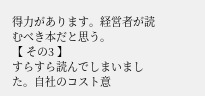得力があります。経営者が読むべき本だと思う。
【 その3 】
すらすら読んでしまいました。自社のコスト意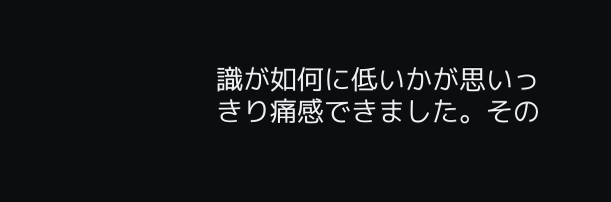識が如何に低いかが思いっ
きり痛感できました。その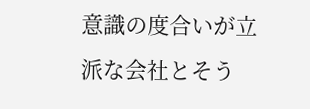意識の度合いが立派な会社とそう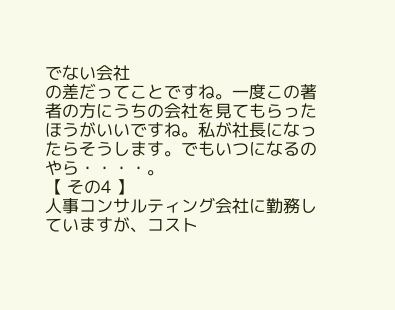でない会社
の差だってことですね。一度この著者の方にうちの会社を見てもらった
ほうがいいですね。私が社長になったらそうします。でもいつになるの
やら・・・・。
【 その4 】
人事コンサルティング会社に勤務していますが、コスト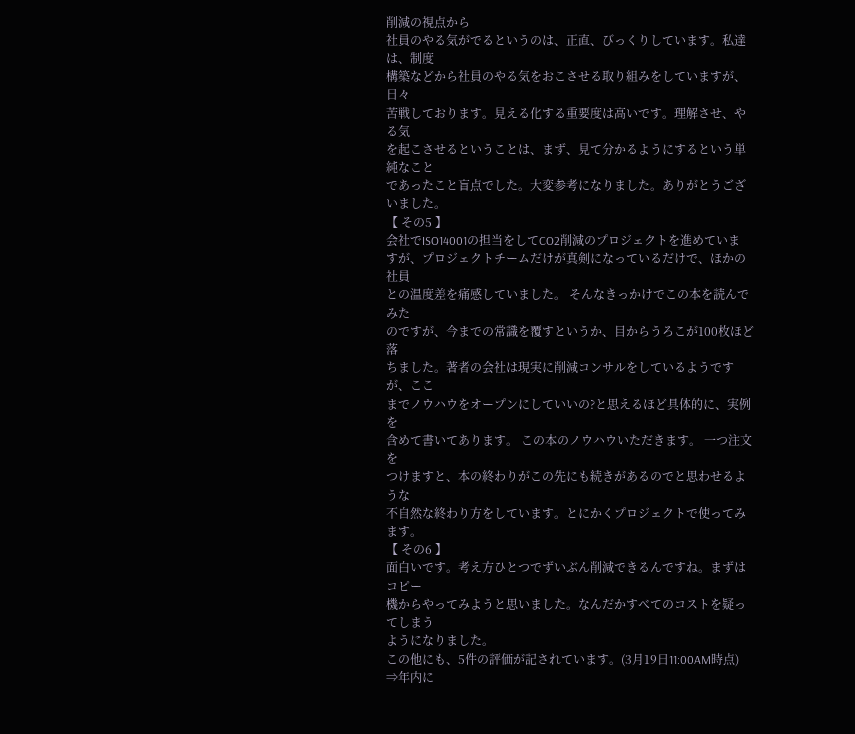削減の視点から
社員のやる気がでるというのは、正直、びっくりしています。私達は、制度
構築などから社員のやる気をおこさせる取り組みをしていますが、日々
苦戦しております。見える化する重要度は高いです。理解させ、やる気
を起こさせるということは、まず、見て分かるようにするという単純なこと
であったこと盲点でした。大変参考になりました。ありがとうございました。
【 その5 】
会社でISO14001の担当をしてCO2削減のプロジェクトを進めていま
すが、プロジェクトチームだけが真剣になっているだけで、ほかの社員
との温度差を痛感していました。 そんなきっかけでこの本を読んでみた
のですが、今までの常識を覆すというか、目からうろこが100枚ほど落
ちました。著者の会社は現実に削減コンサルをしているようですが、ここ
までノウハウをオープンにしていいの?と思えるほど具体的に、実例を
含めて書いてあります。 この本のノウハウいただきます。 一つ注文を
つけますと、本の終わりがこの先にも続きがあるのでと思わせるような
不自然な終わり方をしています。とにかくプロジェクトで使ってみます。
【 その6 】
面白いです。考え方ひとつでずいぶん削減できるんですね。まずはコピー
機からやってみようと思いました。なんだかすべてのコストを疑ってしまう
ようになりました。
この他にも、5件の評価が記されています。(3月19日11:00AM時点)
⇒年内に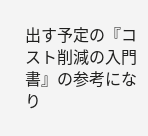出す予定の『コスト削減の入門書』の参考になり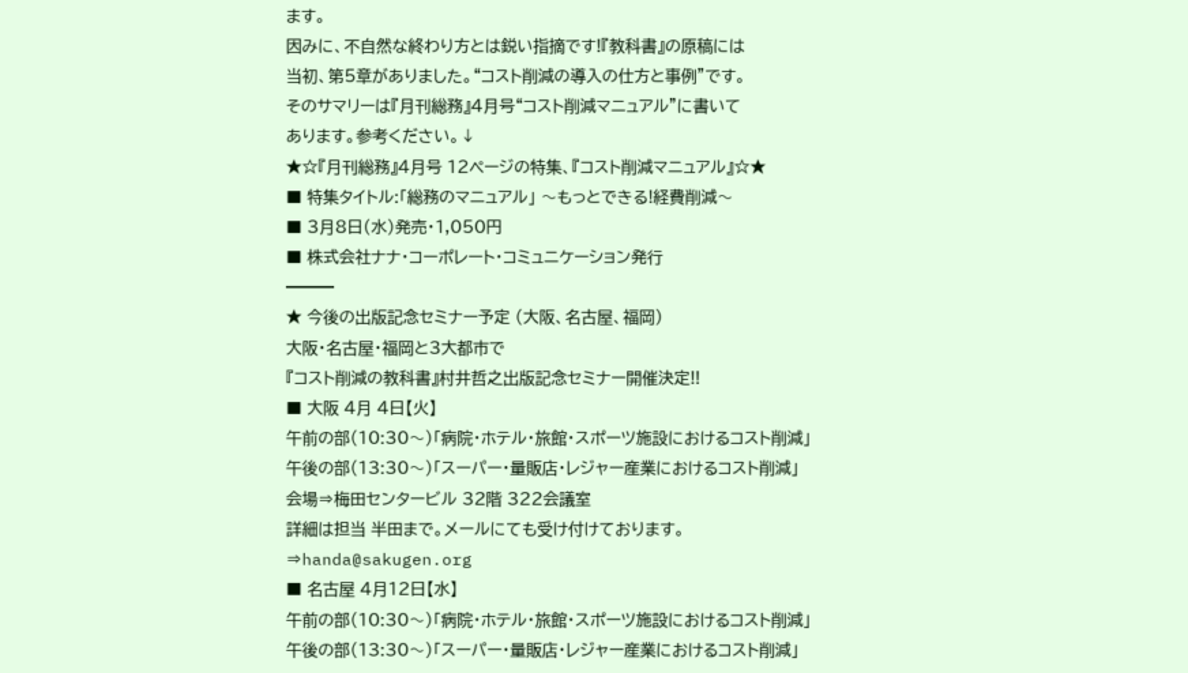ます。
因みに、不自然な終わり方とは鋭い指摘です!『教科書』の原稿には
当初、第5章がありました。“コスト削減の導入の仕方と事例”です。
そのサマリーは『月刊総務』4月号“コスト削減マニュアル”に書いて
あります。参考ください。↓
★☆『月刊総務』4月号 12ページの特集、『コスト削減マニュアル』☆★
■ 特集タイトル:「総務のマニュアル」 〜もっとできる!経費削減〜
■ 3月8日(水)発売・1,050円
■ 株式会社ナナ・コーポレート・コミュニケーション発行
━━━
★ 今後の出版記念セミナー予定 (大阪、名古屋、福岡)
大阪・名古屋・福岡と3大都市で
『コスト削減の教科書』村井哲之出版記念セミナー開催決定!!
■ 大阪 4月 4日【火】
午前の部(10:30〜)「病院・ホテル・旅館・スポーツ施設におけるコスト削減」
午後の部(13:30〜)「スーパー・量販店・レジャー産業におけるコスト削減」
会場⇒梅田センタービル 32階 322会議室
詳細は担当 半田まで。メールにても受け付けております。
⇒handa@sakugen.org
■ 名古屋 4月12日【水】
午前の部(10:30〜)「病院・ホテル・旅館・スポーツ施設におけるコスト削減」
午後の部(13:30〜)「スーパー・量販店・レジャー産業におけるコスト削減」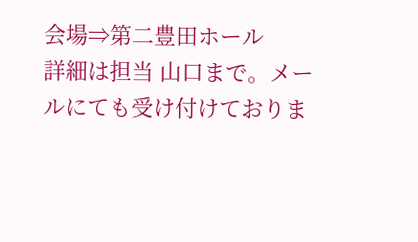会場⇒第二豊田ホール
詳細は担当 山口まで。メールにても受け付けておりま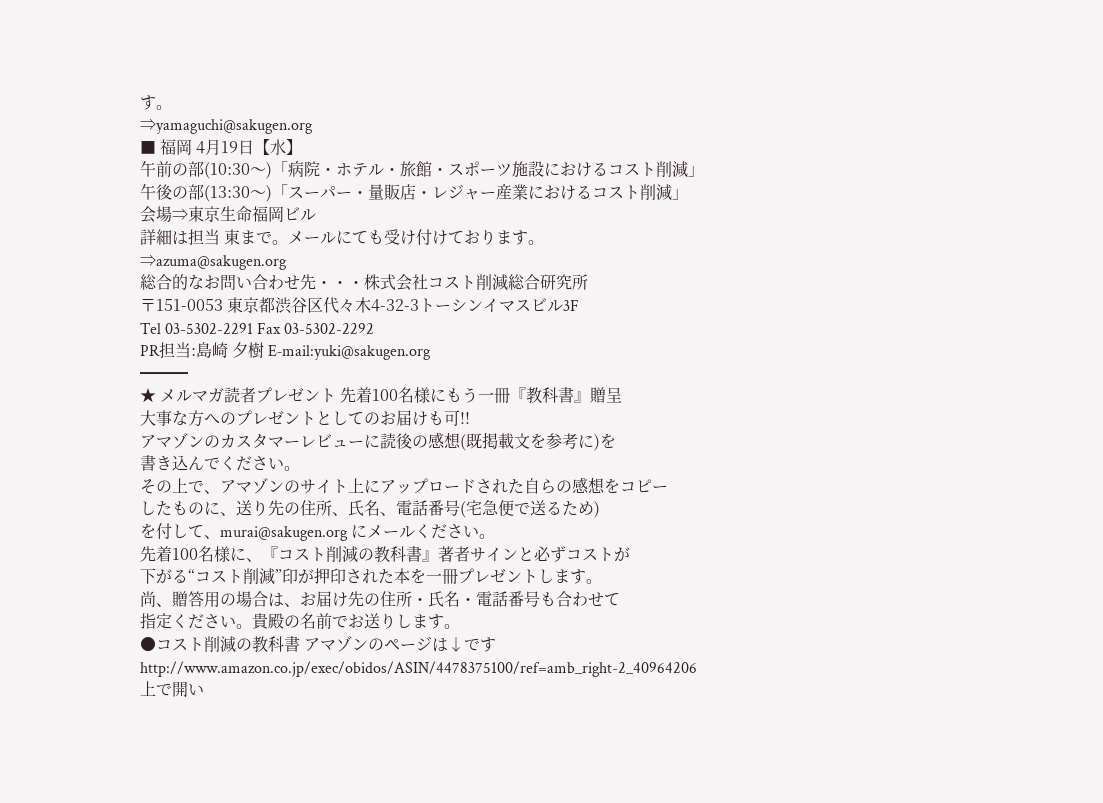す。
⇒yamaguchi@sakugen.org
■ 福岡 4月19日【水】
午前の部(10:30〜)「病院・ホテル・旅館・スポーツ施設におけるコスト削減」
午後の部(13:30〜)「スーパー・量販店・レジャー産業におけるコスト削減」
会場⇒東京生命福岡ビル
詳細は担当 東まで。メールにても受け付けております。
⇒azuma@sakugen.org
総合的なお問い合わせ先・・・株式会社コスト削減総合研究所
〒151-0053 東京都渋谷区代々木4-32-3トーシンイマスビル3F
Tel 03-5302-2291 Fax 03-5302-2292
PR担当:島崎 夕樹 E‐mail:yuki@sakugen.org
━━━
★ メルマガ読者プレゼント 先着100名様にもう一冊『教科書』贈呈
大事な方へのプレゼントとしてのお届けも可!!
アマゾンのカスタマーレビューに読後の感想(既掲載文を参考に)を
書き込んでください。
その上で、アマゾンのサイト上にアップロードされた自らの感想をコピー
したものに、送り先の住所、氏名、電話番号(宅急便で送るため)
を付して、murai@sakugen.org にメールください。
先着100名様に、『コスト削減の教科書』著者サインと必ずコストが
下がる“コスト削減”印が押印された本を一冊プレゼントします。
尚、贈答用の場合は、お届け先の住所・氏名・電話番号も合わせて
指定ください。貴殿の名前でお送りします。
●コスト削減の教科書 アマゾンのページは↓です
http://www.amazon.co.jp/exec/obidos/ASIN/4478375100/ref=amb_right-2_40964206
上で開い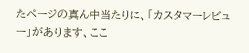たページの真ん中当たりに、「カスタマーレビュー」があります、ここ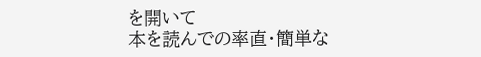を開いて
本を読んでの率直・簡単な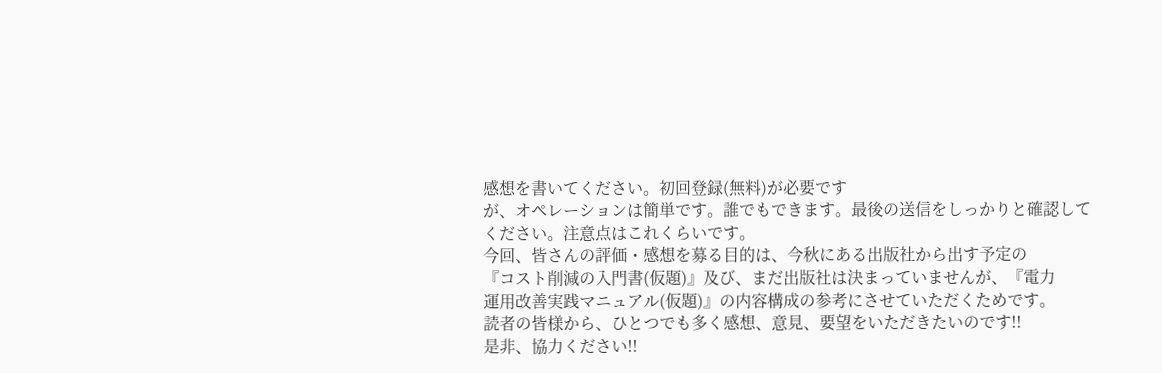感想を書いてください。初回登録(無料)が必要です
が、オペレーションは簡単です。誰でもできます。最後の送信をしっかりと確認して
ください。注意点はこれくらいです。
今回、皆さんの評価・感想を募る目的は、今秋にある出版社から出す予定の
『コスト削減の入門書(仮題)』及び、まだ出版社は決まっていませんが、『電力
運用改善実践マニュアル(仮題)』の内容構成の参考にさせていただくためです。
読者の皆様から、ひとつでも多く感想、意見、要望をいただきたいのです!!
是非、協力ください!!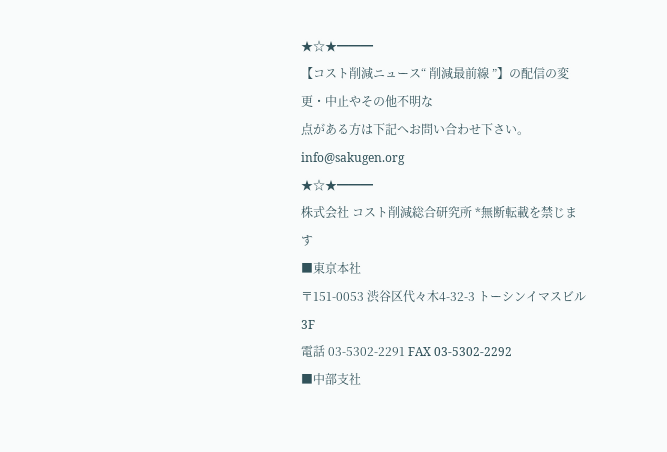★☆★━━━
【コスト削減ニュース“ 削減最前線 ”】の配信の変更・中止やその他不明な
点がある方は下記へお問い合わせ下さい。info@sakugen.org
★☆★━━━
株式会社 コスト削減総合研究所 *無断転載を禁じます
■東京本社
〒151-0053 渋谷区代々木4-32-3 トーシンイマスビル3F
電話 03-5302-2291 FAX 03-5302-2292
■中部支社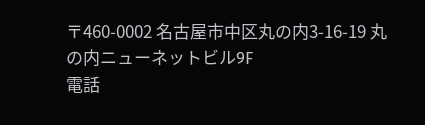〒460-0002 名古屋市中区丸の内3-16-19 丸の内ニューネットビル9F
電話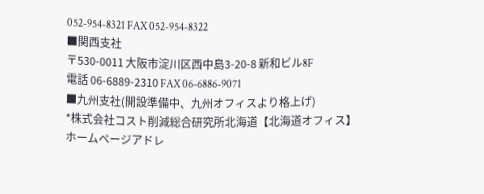052-954-8321 FAX 052-954-8322
■関西支社
〒530-0011 大阪市淀川区西中島3-20-8 新和ビル8F
電話 06-6889-2310 FAX 06-6886-9071
■九州支社(開設準備中、九州オフィスより格上げ)
*株式会社コスト削減総合研究所北海道【北海道オフィス】
ホームページアドレ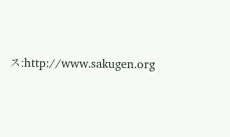ス:http://www.sakugen.org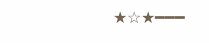★☆★━━━